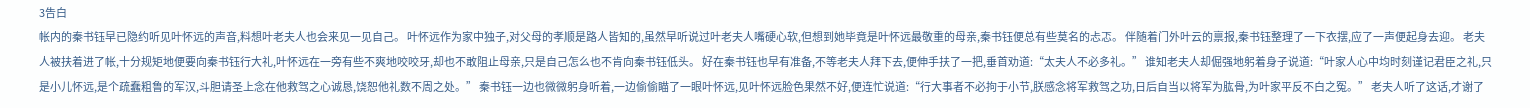3告白
帐内的秦书钰早已隐约听见叶怀远的声音,料想叶老夫人也会来见一见自己。 叶怀远作为家中独子,对父母的孝顺是路人皆知的,虽然早听说过叶老夫人嘴硬心软,但想到她毕竟是叶怀远最敬重的母亲,秦书钰便总有些莫名的忐忑。 伴随着门外叶云的禀报,秦书钰整理了一下衣摆,应了一声便起身去迎。 老夫人被扶着进了帐,十分规矩地便要向秦书钰行大礼,叶怀远在一旁有些不爽地咬咬牙,却也不敢阻止母亲,只是自己怎么也不肯向秦书钰低头。 好在秦书钰也早有准备,不等老夫人拜下去,便伸手扶了一把,垂首劝道:“太夫人不必多礼。” 谁知老夫人却倔强地躬着身子说道:“叶家人心中均时刻谨记君臣之礼,只是小儿怀远,是个疏蠢粗鲁的军汉,斗胆请圣上念在他救驾之心诚恳,饶恕他礼数不周之处。” 秦书钰一边也微微躬身听着,一边偷偷瞄了一眼叶怀远,见叶怀远脸色果然不好,便连忙说道:“行大事者不必拘于小节,朕感念将军救驾之功,日后自当以将军为肱骨,为叶家平反不白之冤。” 老夫人听了这话,才谢了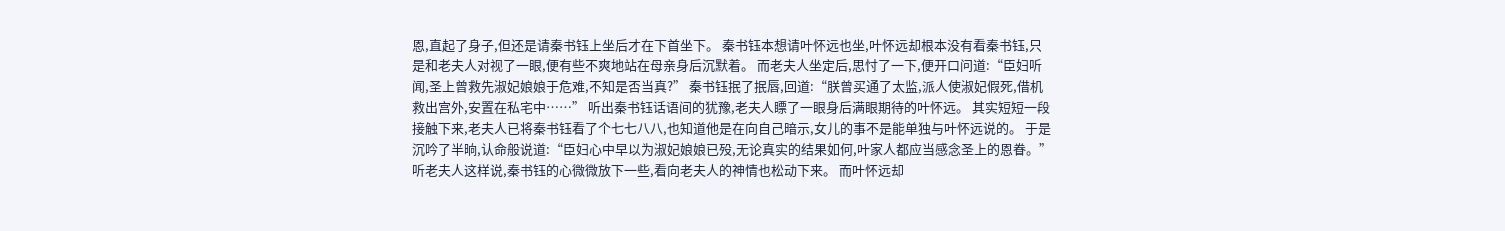恩,直起了身子,但还是请秦书钰上坐后才在下首坐下。 秦书钰本想请叶怀远也坐,叶怀远却根本没有看秦书钰,只是和老夫人对视了一眼,便有些不爽地站在母亲身后沉默着。 而老夫人坐定后,思忖了一下,便开口问道:“臣妇听闻,圣上曾救先淑妃娘娘于危难,不知是否当真?” 秦书钰抿了抿唇,回道:“朕曾买通了太监,派人使淑妃假死,借机救出宫外,安置在私宅中……” 听出秦书钰话语间的犹豫,老夫人瞟了一眼身后满眼期待的叶怀远。 其实短短一段接触下来,老夫人已将秦书钰看了个七七八八,也知道他是在向自己暗示,女儿的事不是能单独与叶怀远说的。 于是沉吟了半晌,认命般说道:“臣妇心中早以为淑妃娘娘已殁,无论真实的结果如何,叶家人都应当感念圣上的恩眷。” 听老夫人这样说,秦书钰的心微微放下一些,看向老夫人的神情也松动下来。 而叶怀远却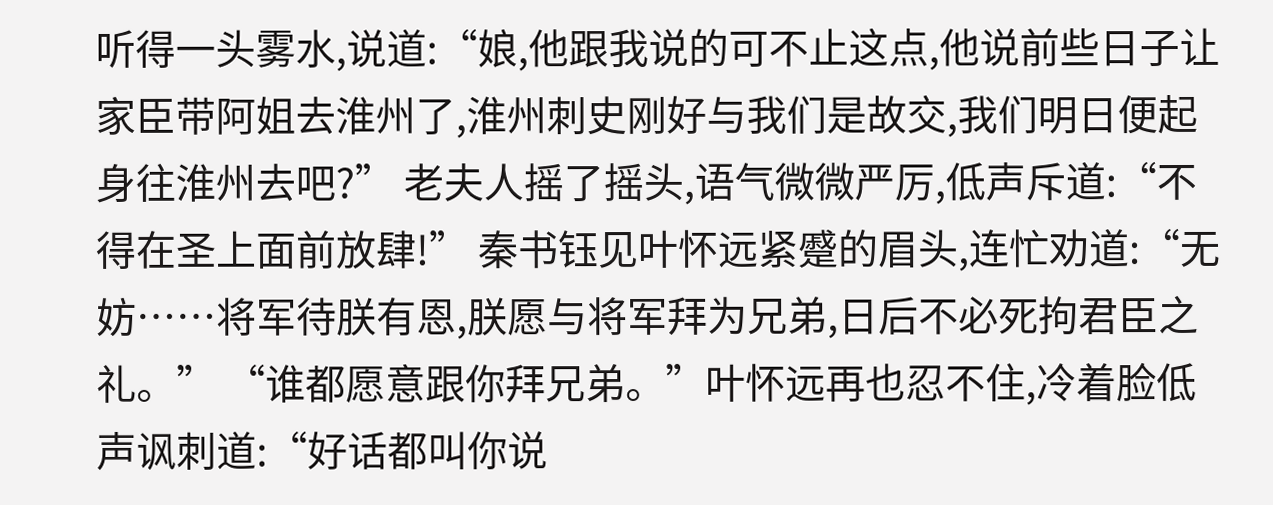听得一头雾水,说道:“娘,他跟我说的可不止这点,他说前些日子让家臣带阿姐去淮州了,淮州刺史刚好与我们是故交,我们明日便起身往淮州去吧?” 老夫人摇了摇头,语气微微严厉,低声斥道:“不得在圣上面前放肆!” 秦书钰见叶怀远紧蹙的眉头,连忙劝道:“无妨……将军待朕有恩,朕愿与将军拜为兄弟,日后不必死拘君臣之礼。” “谁都愿意跟你拜兄弟。”叶怀远再也忍不住,冷着脸低声讽刺道:“好话都叫你说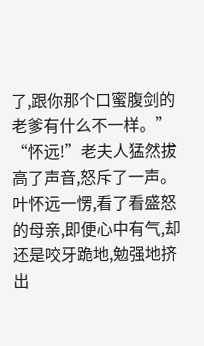了,跟你那个口蜜腹剑的老爹有什么不一样。” “怀远!”老夫人猛然拔高了声音,怒斥了一声。 叶怀远一愣,看了看盛怒的母亲,即便心中有气,却还是咬牙跪地,勉强地挤出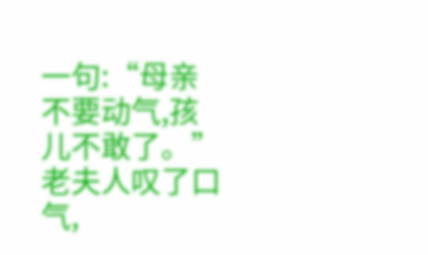一句:“母亲不要动气,孩儿不敢了。” 老夫人叹了口气,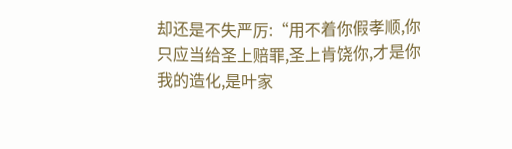却还是不失严厉:“用不着你假孝顺,你只应当给圣上赔罪,圣上肯饶你,才是你我的造化,是叶家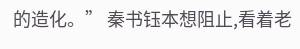的造化。” 秦书钰本想阻止,看着老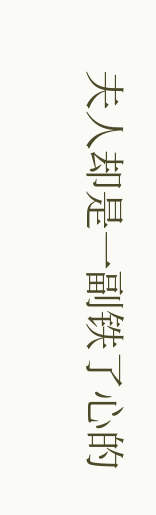夫人却是一副铁了心的